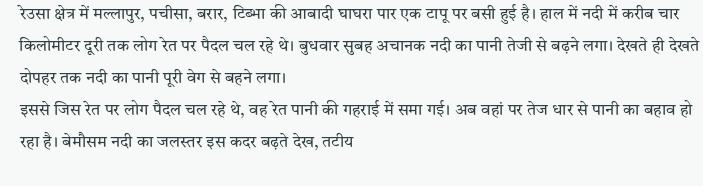रेउसा क्षेत्र में मल्लापुर, पचीसा, बरार, टिब्भा की आबादी घाघरा पार एक टापू पर बसी हुई है। हाल में नदी में करीब चार किलोमीटर दूरी तक लोग रेत पर पैदल चल रहे थे। बुधवार सुबह अचानक नदी का पानी तेजी से बढ़ने लगा। देखते ही देखते दोपहर तक नदी का पानी पूरी वेग से बहने लगा।
इससे जिस रेत पर लोग पैदल चल रहे थे, वह रेत पानी की गहराई में समा गई। अब वहां पर तेज धार से पानी का बहाव हो रहा है। बेमौसम नदी का जलस्तर इस कदर बढ़ते देख, तटीय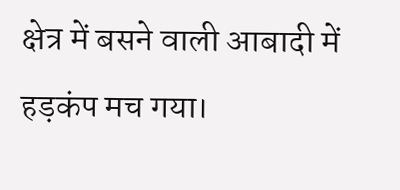क्षेत्र में बसने वाली आबादी में हड़कंप मच गया।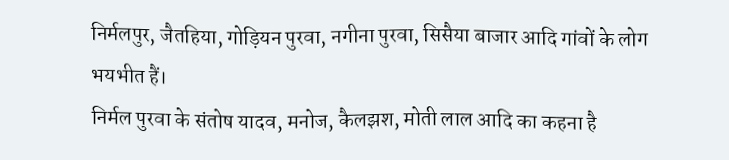निर्मलपुर, जैतहिया, गोड़ियन पुरवा, नगीना पुरवा, सिसैया बाजार आदि गांवों के लोग भयभीत हैं।
निर्मल पुरवा के संतोष यादव, मनोज, कैलझश, मोती लाल आदि का कहना है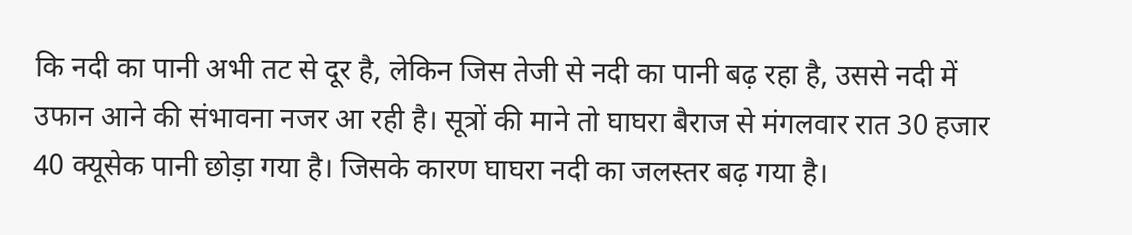कि नदी का पानी अभी तट से दूर है, लेकिन जिस तेजी से नदी का पानी बढ़ रहा है, उससे नदी में उफान आने की संभावना नजर आ रही है। सूत्रों की माने तो घाघरा बैराज से मंगलवार रात 30 हजार 40 क्यूसेक पानी छोड़ा गया है। जिसके कारण घाघरा नदी का जलस्तर बढ़ गया है।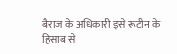बैराज के अधिकारी इसे रूटीन के हिसाब से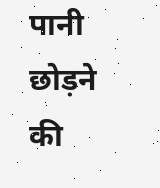पानी छोड़ने की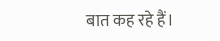बात कह रहे हैं।